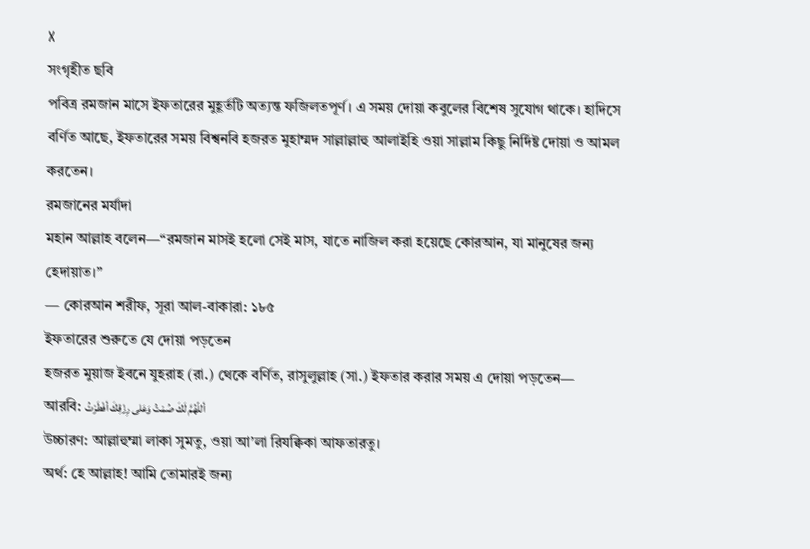X
সংগৃহীত ছবি
পবিত্র রমজান মাসে ইফতারের মুহূর্তটি অত্যন্ত ফজিলতপূর্ণ। এ সময় দোয়া কবুলের বিশেষ সুযোগ থাকে। হাদিসে বর্ণিত আছে, ইফতারের সময় বিশ্বনবি হজরত মুহাম্মদ সাল্লাল্লাহু আলাইহি ওয়া সাল্লাম কিছু নির্দিষ্ট দোয়া ও আমল করতেন।
রমজানের মর্যাদা
মহান আল্লাহ বলেন—“রমজান মাসই হলো সেই মাস, যাতে নাজিল করা হয়েছে কোরআন, যা মানুষের জন্য হেদায়াত।”
— কোরআন শরীফ, সূরা আল-বাকারা: ১৮৫
ইফতারের শুরুতে যে দোয়া পড়তেন
হজরত মুয়াজ ইবনে যুহরাহ (রা.) থেকে বর্ণিত, রাসুলুল্লাহ (সা.) ইফতার করার সময় এ দোয়া পড়তেন—
আরবি: أللّهُمَّ لَكَ صُمْتُ وَعَلى رِزْقِكَ أفْطَرْتُ
উচ্চারণ: আল্লাহুম্মা লাকা সুমতু, ওয়া আ’লা রিযক্বিকা আফতারতু।
অর্থ: হে আল্লাহ! আমি তোমারই জন্য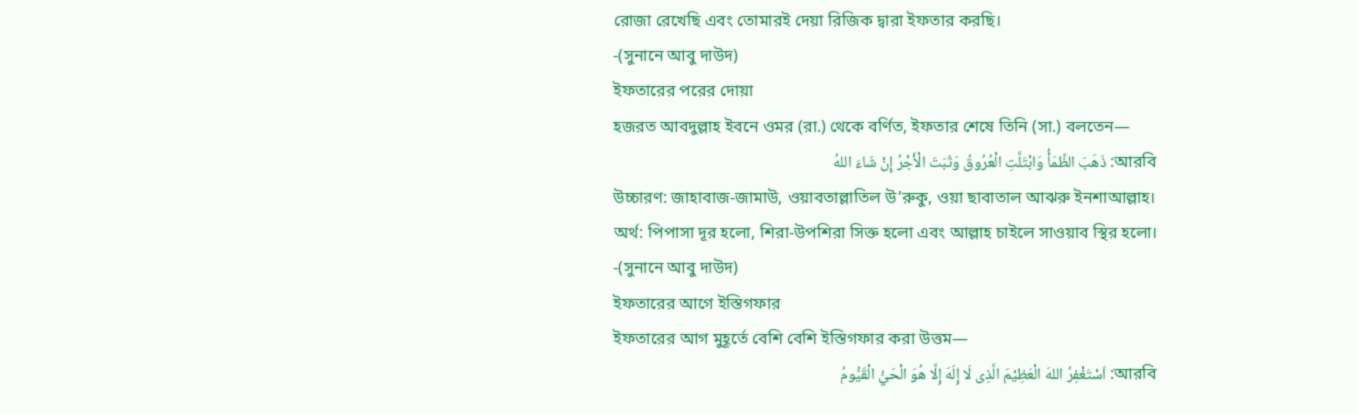রোজা রেখেছি এবং তোমারই দেয়া রিজিক দ্বারা ইফতার করছি।
-(সুনানে আবু দাউদ)
ইফতারের পরের দোয়া
হজরত আবদুল্লাহ ইবনে ওমর (রা.) থেকে বর্ণিত, ইফতার শেষে তিনি (সা.) বলতেন—
আরবি: ذَهَبَ الظَّمَأُ وَابْتَلَّتِ الْعُرُوقُ وَثَبَتَ الْأَجْرُ إِنْ شَاءَ اللهُ
উচ্চারণ: জাহাবাজ-জামাউ, ওয়াবতাল্লাতিল উ’রুকু, ওয়া ছাবাতাল আঝরু ইনশাআল্লাহ।
অর্থ: পিপাসা দূর হলো, শিরা-উপশিরা সিক্ত হলো এবং আল্লাহ চাইলে সাওয়াব স্থির হলো।
-(সুনানে আবু দাউদ)
ইফতারের আগে ইস্তিগফার
ইফতারের আগ মুহূর্তে বেশি বেশি ইস্তিগফার করা উত্তম—
আরবি: اَسْتَغْفِرُ اللهَ الْعَظِيْمَ الَّذِى لَا إِلَهَ إِلَّا هُوَ الْحَيُّ الْقَيُّومُ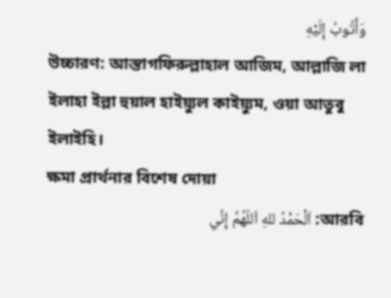وَأَتُوبُ إِلَيْهِ
উচ্চারণ: আস্তাগফিরুল্লাহাল আজিম, আল্লাজি লা ইলাহা ইল্লা হুয়াল হাইয়্যুল কাইয়্যুম, ওয়া আতুবু ইলাইহি।
ক্ষমা প্রার্থনার বিশেষ দোয়া
আরবি: اَلْحَمْدُ للهِ اَللّهُمَّ إِنِّي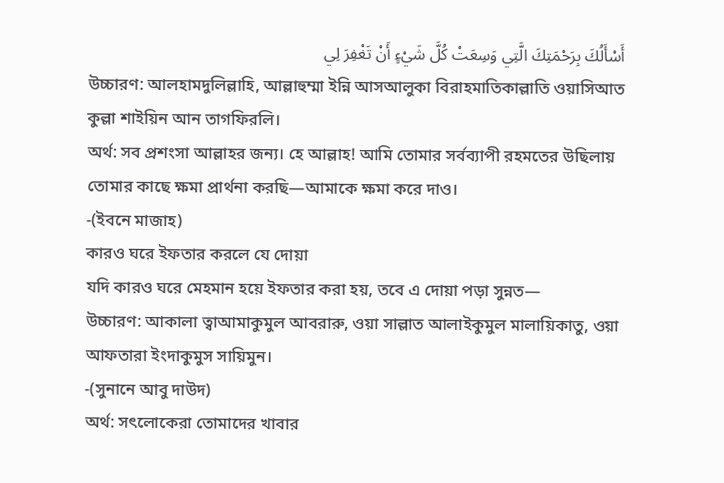أَسْأَلُكَ بِرَحْمَتِكَ الَّتِي وَسِعَتْ كُلَّ شَيْءٍ أَنْ تَغْفِرَ لِي
উচ্চারণ: আলহামদুলিল্লাহি, আল্লাহুম্মা ইন্নি আসআলুকা বিরাহমাতিকাল্লাতি ওয়াসিআত কুল্লা শাইয়িন আন তাগফিরলি।
অর্থ: সব প্রশংসা আল্লাহর জন্য। হে আল্লাহ! আমি তোমার সর্বব্যাপী রহমতের উছিলায় তোমার কাছে ক্ষমা প্রার্থনা করছি—আমাকে ক্ষমা করে দাও।
-(ইবনে মাজাহ)
কারও ঘরে ইফতার করলে যে দোয়া
যদি কারও ঘরে মেহমান হয়ে ইফতার করা হয়, তবে এ দোয়া পড়া সুন্নত—
উচ্চারণ: আকালা ত্বাআমাকুমুল আবরারু, ওয়া সাল্লাত আলাইকুমুল মালায়িকাতু, ওয়া আফতারা ইংদাকুমুস সায়িমুন।
-(সুনানে আবু দাউদ)
অর্থ: সৎলোকেরা তোমাদের খাবার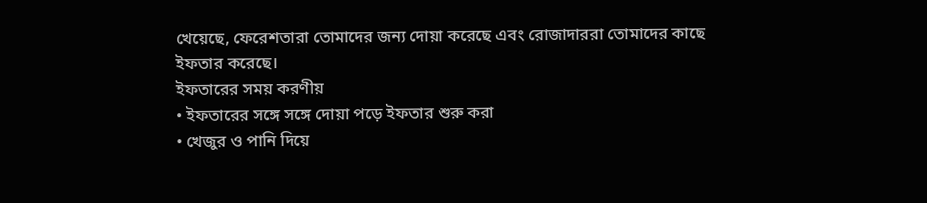খেয়েছে, ফেরেশতারা তোমাদের জন্য দোয়া করেছে এবং রোজাদাররা তোমাদের কাছে ইফতার করেছে।
ইফতারের সময় করণীয়
• ইফতারের সঙ্গে সঙ্গে দোয়া পড়ে ইফতার শুরু করা
• খেজুর ও পানি দিয়ে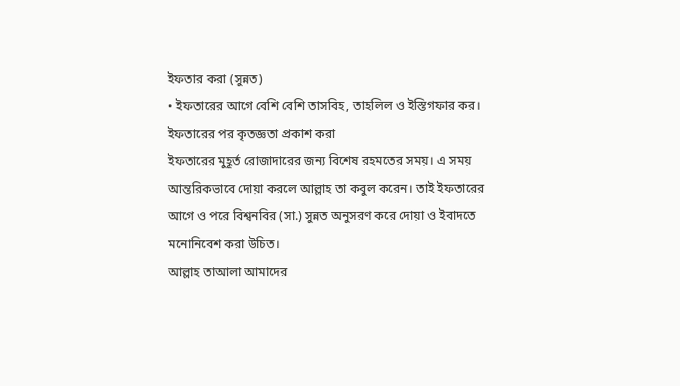ইফতার করা (সুন্নত)
• ইফতারের আগে বেশি বেশি তাসবিহ, তাহলিল ও ইস্তিগফার কর।
ইফতারের পর কৃতজ্ঞতা প্রকাশ করা
ইফতারের মুহূর্ত রোজাদারের জন্য বিশেষ রহমতের সময়। এ সময় আন্তরিকভাবে দোয়া করলে আল্লাহ তা কবুল করেন। তাই ইফতারের আগে ও পরে বিশ্বনবির (সা.) সুন্নত অনুসরণ করে দোয়া ও ইবাদতে মনোনিবেশ করা উচিত।
আল্লাহ তাআলা আমাদের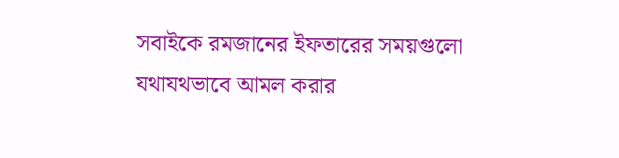সবাইকে রমজানের ইফতারের সময়গুলো যথাযথভাবে আমল করার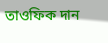তাওফিক দান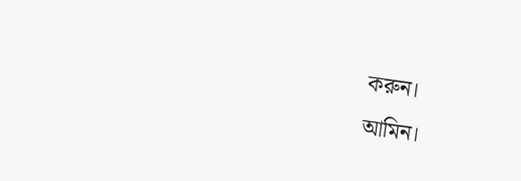করুন।
আমিন।